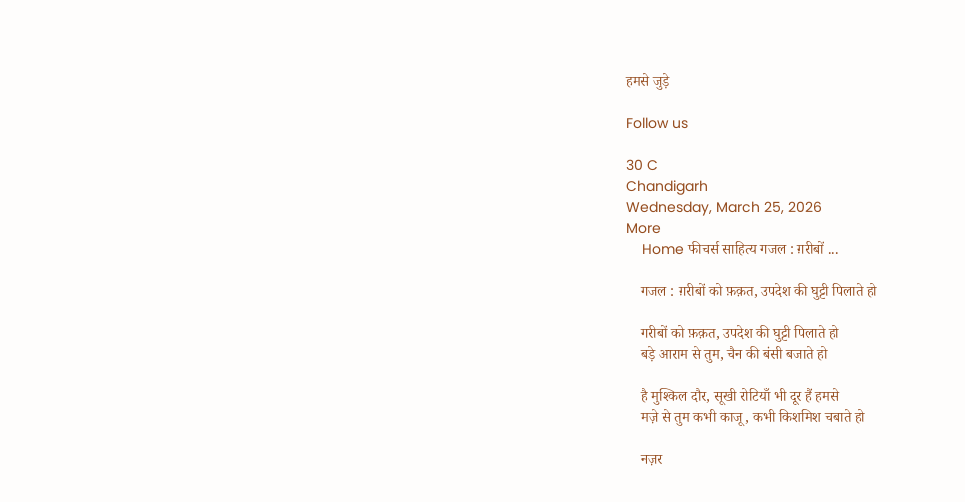हमसे जुड़े

Follow us

30 C
Chandigarh
Wednesday, March 25, 2026
More
    Home फीचर्स साहित्य गजल : ग़रीबों ...

    गजल : ग़रीबों को फ़क़त, उपदेश की घुट्टी पिलाते हो

    गरीबों को फ़क़त, उपदेश की घुट्टी पिलाते हो
    बड़े आराम से तुम, चैन की बंसी बजाते हो

    है मुश्किल दौर, सूखी रोटियाँ भी दूर हैं हमसे
    मज़े से तुम कभी काजू, कभी किशमिश चबाते हो

    नज़र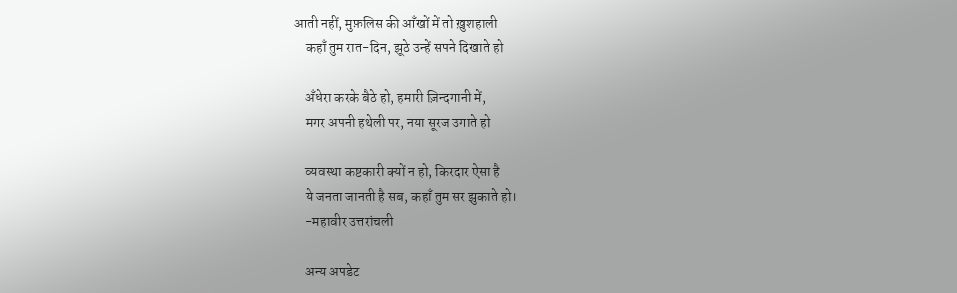आती नहीं, मुफ़लिस की आँखों में तो ख़ुशहाली
    कहाँ तुम रात-दिन, झूठे उन्हें सपने दिखाते हो

    अँधेरा करके बैठे हो, हमारी ज़िन्दगानी में,
    मगर अपनी हथेली पर, नया सूरज उगाते हो

    व्यवस्था कष्टकारी क्यों न हो, किरदार ऐसा है
    ये जनता जानती है सब, कहाँ तुम सर झुकाते हो।
    -महावीर उत्तरांचली

    अन्य अपडेट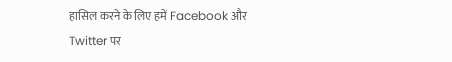हासिल करने के लिए हमें Facebook और Twitter पर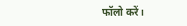फॉलो करें।